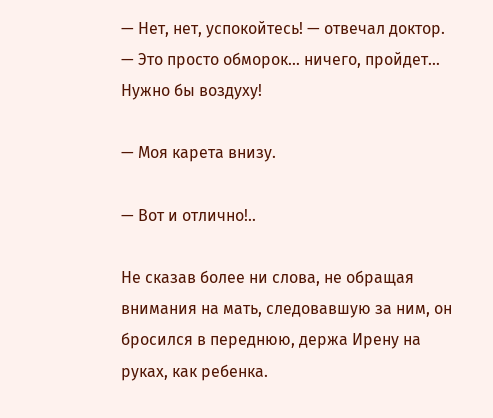— Нет, нет, успокойтесь! — отвечал доктор. — Это просто обморок… ничего, пройдет… Нужно бы воздуху!

— Моя карета внизу.

— Вот и отлично!..

Не сказав более ни слова, не обращая внимания на мать, следовавшую за ним, он бросился в переднюю, держа Ирену на руках, как ребенка.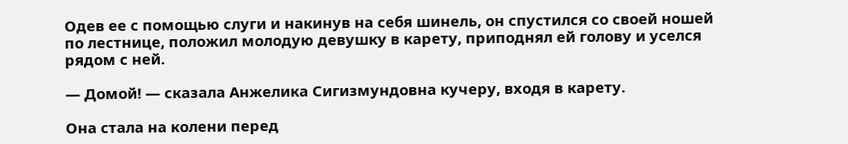Одев ее с помощью слуги и накинув на себя шинель, он спустился со своей ношей по лестнице, положил молодую девушку в карету, приподнял ей голову и уселся рядом с ней.

— Домой! — сказала Анжелика Сигизмундовна кучеру, входя в карету.

Она стала на колени перед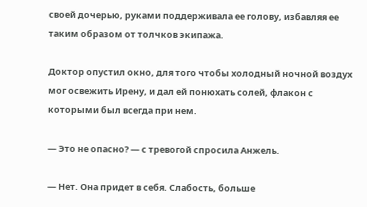своей дочерью, руками поддерживала ее голову, избавляя ее таким образом от толчков экипажа.

Доктор опустил окно, для того чтобы холодный ночной воздух мог освежить Ирену, и дал ей понюхать солей, флакон с которыми был всегда при нем.

— Это не опасно? — с тревогой спросила Анжель.

— Нет. Она придет в себя. Слабость, больше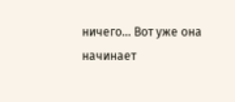ничего… Вот уже она начинает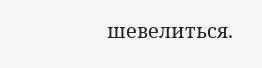шевелиться.